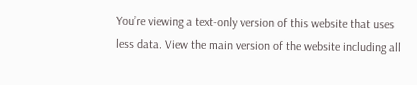You’re viewing a text-only version of this website that uses less data. View the main version of the website including all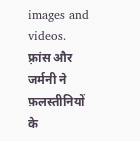images and videos.
फ़्रांस और जर्मनी ने फ़लस्तीनियों के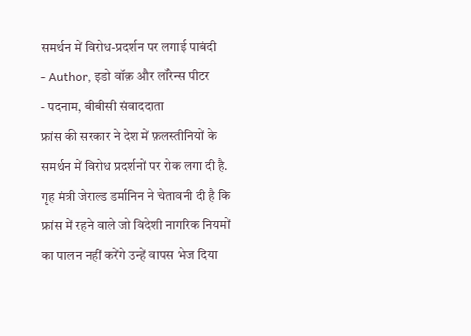समर्थन में विरोध-प्रदर्शन पर लगाई पाबंदी
- Author, इडो वॉक़ और लॉरेन्स पीटर
- पदनाम, बीबीसी संवाददाता
फ्रांस की सरकार ने देश में फ़लस्तीनियों के समर्थन में विरोध प्रदर्शनों पर रोक लगा दी है.
गृह मंत्री जेराल्ड डर्मानिन ने चेतावनी दी है कि फ्रांस में रहने वाले जो विदेशी नागरिक नियमों का पालन नहीं करेंगे उन्हें वापस भेज दिया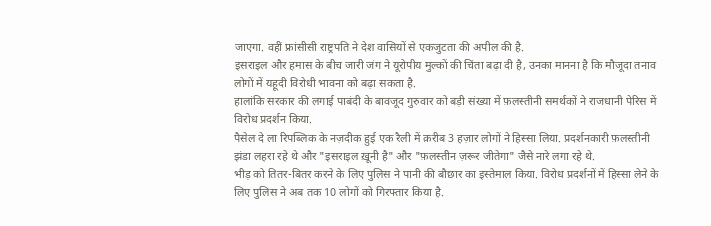जाएगा. वहीं फ्रांसीसी राष्ट्रपति ने देश वासियों से एकजुटता की अपील की है.
इसराइल और हमास के बीच जारी जंग ने यूरोपीय मुल्कों की चिंता बढ़ा दी है, उनका मानना है कि मौजूदा तनाव लोगों में यहूदी विरोधी भावना को बढ़ा सकता है.
हालांकि सरकार की लगाई पाबंदी के बावजूद गुरुवार को बड़ी संख्या में फ़लस्तीनी समर्थकों ने राजधानी पेरिस में विरोध प्रदर्शन किया.
पैसेल दे ला रिपब्लिक के नज़दीक हुई एक रैली में क़रीब 3 हज़ार लोगों ने हिस्सा लिया. प्रदर्शनकारी फ़लस्तीनी झंडा लहरा रहे थे और "इसराइल ख़ूनी है" और "फ़लस्तीन ज़रूर जीतेगा" जैसे नारे लगा रहे थे.
भीड़ को तितर-बितर करने के लिए पुलिस ने पानी की बौछार का इस्तेमाल किया. विरोध प्रदर्शनों में हिस्सा लेने के लिए पुलिस ने अब तक 10 लोगों को गिरफ्तार किया है.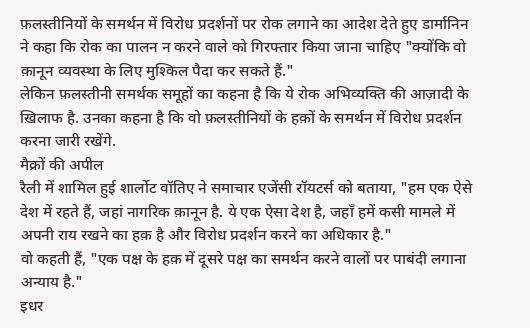फ़लस्तीनियों के समर्थन में विरोध प्रदर्शनों पर रोक लगाने का आदेश देते हुए डार्मानिन ने कहा कि रोक का पालन न करने वाले को गिरफ्तार किया जाना चाहिए "क्योंकि वो क़ानून व्यवस्था के लिए मुश्किल पैदा कर सकते हैं."
लेकिन फ़लस्तीनी समर्थक समूहों का कहना है कि ये रोक अभिव्यक्ति की आज़ादी के ख़िलाफ है. उनका कहना है कि वो फ़लस्तीनियों के हक़ों के समर्थन में विरोध प्रदर्शन करना जारी रखेंगे.
मैक्रों की अपील
रैली में शामिल हुई शार्लोट वॉतिए ने समाचार एजेंसी रॉयटर्स को बताया, "हम एक ऐसे देश में रहते हैं, जहां नागरिक क़ानून है. ये एक ऐसा देश है, जहाँ हमें कसी मामले में अपनी राय रखने का हक़ है और विरोध प्रदर्शन करने का अधिकार है."
वो कहती हैं, "एक पक्ष के हक़ में दूसरे पक्ष का समर्थन करने वालों पर पाबंदी लगाना अन्याय है."
इधर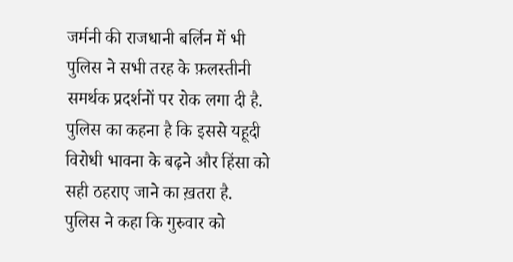जर्मनी की राजधानी बर्लिन में भी पुलिस ने सभी तरह के फ़लस्तीनी समर्थक प्रदर्शनों पर रोक लगा दी है. पुलिस का कहना है कि इससे यहूदी विरोधी भावना के बढ़ने और हिंसा को सही ठहराए जाने का ख़तरा है.
पुलिस ने कहा कि गुरुवार को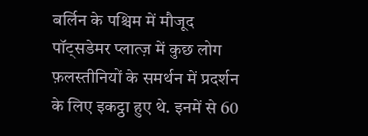बर्लिन के पश्चिम में मौजूद पॉट्सडेमर प्लात्ज़ में कुछ लोग फ़लस्तीनियों के समर्थन में प्रदर्शन के लिए इकट्ठा हुए थे. इनमें से 60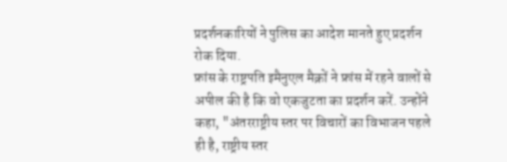प्रदर्शनकारियों ने पुलिस का आदेश मानते हुए प्रदर्शन रोक दिया.
फ्रांस के राष्ट्रपति इमैनुएल मैक्रों ने फ्रांस में रहने वालों से अपील की है कि वो एकजुटता का प्रदर्शन करें. उन्होंने कहा, "अंतरराष्ट्रीय स्तर पर विचारों का विभाजन पहले ही है, राष्ट्रीय स्तर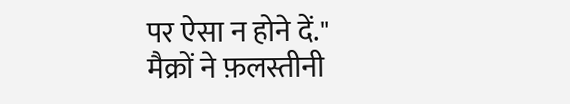पर ऐसा न होने दें."
मैक्रों ने फ़लस्तीनी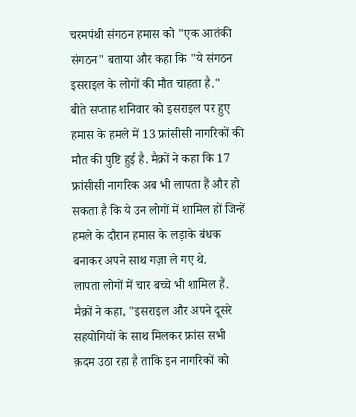चरमपंथी संगठन हमास को "एक आतंकी संगठन" बताया और कहा कि "ये संगठन इसराइल के लोगों की मौत चाहता है."
बीते सप्ताह शनिवार को इसराइल पर हुए हमास के हमले में 13 फ्रांसीसी नागरिकों की मौत की पुष्टि हुई है. मैक्रों ने कहा कि 17 फ्रांसीसी नागरिक अब भी लापता हैं और हो सकता है कि ये उन लोगों में शामिल हों जिन्हें हमले के दौरान हमास के लड़ाके बंधक बनाकर अपने साथ गज़ा ले गए थे.
लापता लोगों में चार बच्चे भी शामिल हैं. मैक्रों ने कहा, "इसराइल और अपने दूसरे सहयोगियों के साथ मिलकर फ्रांस सभी क़दम उठा रहा है ताकि इन नागरिकों को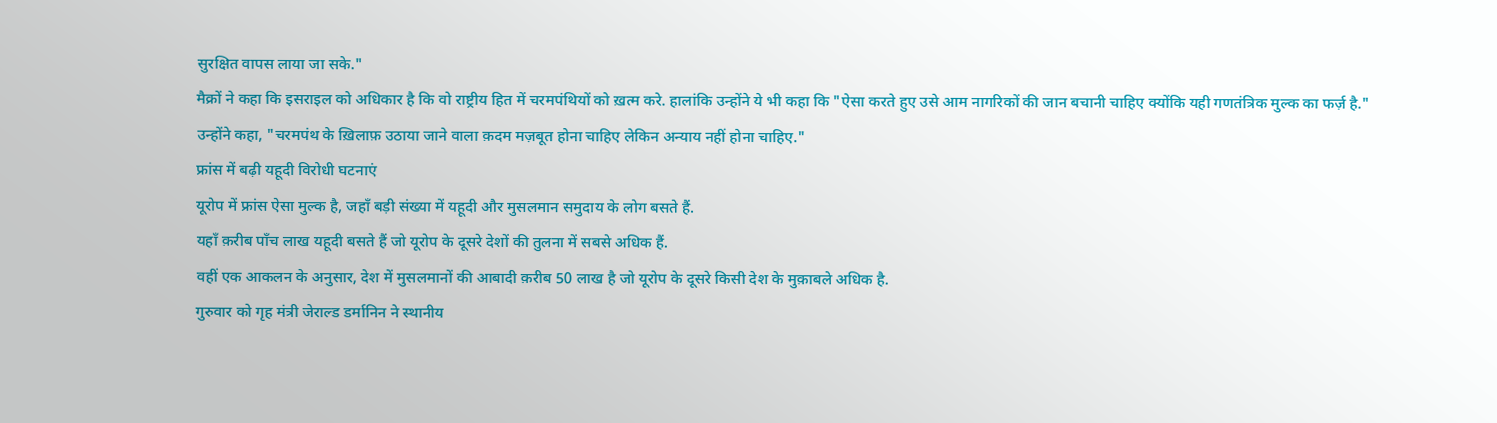सुरक्षित वापस लाया जा सके."
मैक्रों ने कहा कि इसराइल को अधिकार है कि वो राष्ट्रीय हित में चरमपंथियों को ख़त्म करे. हालांकि उन्होंने ये भी कहा कि "ऐसा करते हुए उसे आम नागरिकों की जान बचानी चाहिए क्योंकि यही गणतंत्रिक मुल्क का फर्ज़ है."
उन्होंने कहा, "चरमपंथ के ख़िलाफ़ उठाया जाने वाला क़दम मज़बूत होना चाहिए लेकिन अन्याय नहीं होना चाहिए."
फ्रांस में बढ़ी यहूदी विरोधी घटनाएं
यूरोप में फ्रांस ऐसा मुल्क है, जहाँ बड़ी संख्या में यहूदी और मुसलमान समुदाय के लोग बसते हैं.
यहाँ क़रीब पाँच लाख यहूदी बसते हैं जो यूरोप के दूसरे देशों की तुलना में सबसे अधिक हैं.
वहीं एक आकलन के अनुसार, देश में मुसलमानों की आबादी क़रीब 50 लाख है जो यूरोप के दूसरे किसी देश के मुक़ाबले अधिक है.
गुरुवार को गृह मंत्री जेराल्ड डर्मानिन ने स्थानीय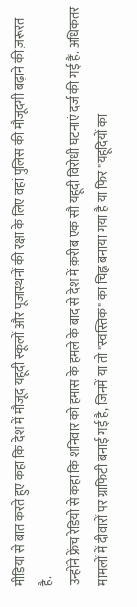मीडिया से बात करते हुए कहा कि देश में मौजूद यहूदी स्कूलों और पूजास्थनों की रक्षा के लिए वहां पुलिस की मौजूदगी बढ़ाने की ज़रूरत है.
उन्होंने फ्रेंच रेडियो से कहा कि शनिवार को हमास के हमले के बाद से देश में क़रीब एक सौ यहूदी विरोधी घटनाएं दर्ज की गई हैं. अधिकतर मामलों में दीवारों पर ग्राफिटी बनाई गई है, जिनमें या तो "स्वस्तिक" का चिह्न बनाया गया है या फिर "यहूदियों का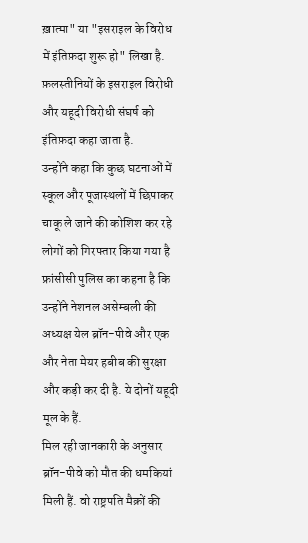ख़ात्मा" या "इसराइल के विरोध में इंतिफ़दा शुरू हो" लिखा है. फ़लस्तीनियों के इसराइल विरोधी और यहूदी विरोधी संघर्ष को इंतिफ़दा कहा जाता है.
उन्होंने कहा कि कुछ घटनाओं में स्कूल और पूजास्थलों में छिपाकर चाकू ले जाने की कोशिश कर रहे लोगों को गिरफ्तार किया गया है
फ्रांसीसी पुलिस का कहना है कि उन्होंने नेशनल असेम्बली की अध्यक्ष येल ब्रॉन-पीवे और एक और नेता मेयर हबीब की सुरक्षा और कड़ी कर दी है. ये दोनों यहूदी मूल के हैं.
मिल रही जानकारी के अनुसार ब्रॉन-पीवे को मौत की धमकियां मिली हैं. वो राष्ट्रपति मैक्रों की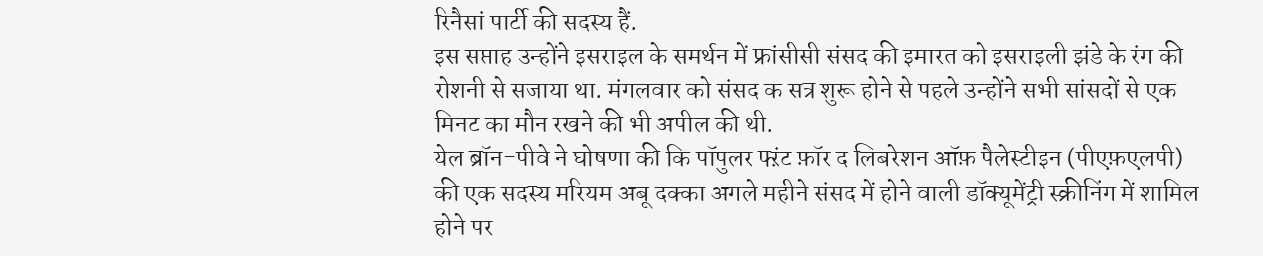रिनैसां पार्टी की सदस्य हैं.
इस सप्ताह उन्होंने इसराइल के समर्थन में फ्रांसीसी संसद की इमारत को इसराइली झंडे के रंग की रोशनी से सजाया था. मंगलवार को संसद क सत्र शुरू होने से पहले उन्होंने सभी सांसदों से एक मिनट का मौन रखने की भी अपील की थी.
येल ब्रॉन-पीवे ने घोषणा की कि पॉपुलर फ्ऱंट फ़ॉर द लिबरेशन ऑफ़ पैलेस्टीइन (पीएफ़एलपी) की एक सदस्य मरियम अबू दक्का अगले महीने संसद में होने वाली डॉक्यूमेंट्री स्क्रीनिंग में शामिल होने पर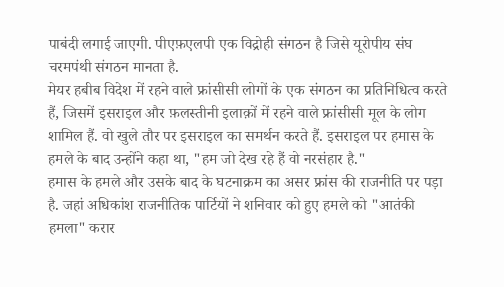पाबंदी लगाई जाएगी. पीएफ़एलपी एक विद्रोही संगठन है जिसे यूरोपीय संघ चरमपंथी संगठन मानता है.
मेयर हबीब विदेश में रहने वाले फ्रांसीसी लोगों के एक संगठन का प्रतिनिधित्व करते हैं, जिसमें इसराइल और फ़लस्तीनी इलाक़ों में रहने वाले फ्रांसीसी मूल के लोग शामिल हैं. वो खुले तौर पर इसराइल का समर्थन करते हैं. इसराइल पर हमास के हमले के बाद उन्होंने कहा था, "हम जो देख रहे हैं वो नरसंहार है."
हमास के हमले और उसके बाद के घटनाक्रम का असर फ्रांस की राजनीति पर पड़ा है. जहां अधिकांश राजनीतिक पार्टियों ने शनिवार को हुए हमले को "आतंकी हमला" करार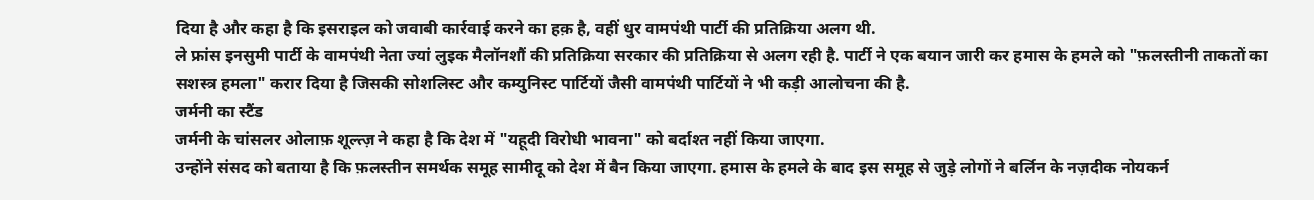दिया है और कहा है कि इसराइल को जवाबी कार्रवाई करने का हक़ है, वहीं धुर वामपंथी पार्टी की प्रतिक्रिया अलग थी.
ले फ्रांस इनसुमी पार्टी के वामपंथी नेता ज्यां लुइक मैलॉनशौं की प्रतिक्रिया सरकार की प्रतिक्रिया से अलग रही है. पार्टी ने एक बयान जारी कर हमास के हमले को "फ़लस्तीनी ताकतों का सशस्त्र हमला" करार दिया है जिसकी सोशलिस्ट और कम्युनिस्ट पार्टियों जैसी वामपंथी पार्टियों ने भी कड़ी आलोचना की है.
जर्मनी का स्टैंड
जर्मनी के चांसलर ओलाफ़ शूल्त्ज़ ने कहा है कि देश में "यहूदी विरोधी भावना" को बर्दाश्त नहीं किया जाएगा.
उन्होंने संसद को बताया है कि फ़लस्तीन समर्थक समूह सामीदू को देश में बैन किया जाएगा. हमास के हमले के बाद इस समूह से जुड़े लोगों ने बर्लिन के नज़दीक नोयकर्न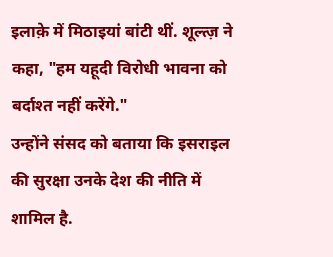इलाक़े में मिठाइयां बांटी थीं. शूल्त्ज़ ने कहा, "हम यहूदी विरोधी भावना को बर्दाश्त नहीं करेंगे."
उन्होंने संसद को बताया कि इसराइल की सुरक्षा उनके देश की नीति में शामिल है.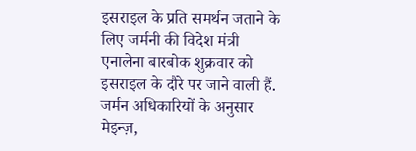इसराइल के प्रति समर्थन जताने के लिए जर्मनी की विदेश मंत्री एनालेना बारबोक शुक्रवार को इसराइल के दौरे पर जाने वाली हैं.
जर्मन अधिकारियों के अनुसार मेइन्ज़,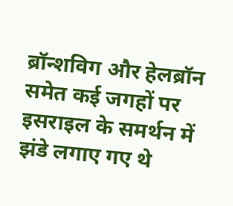ब्रॉन्शविग और हेलब्रॉन समेत कई जगहों पर इसराइल के समर्थन में झंडे लगाए गए थे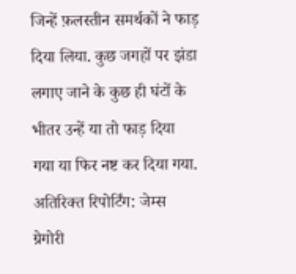जिन्हें फ़लस्तीन समर्थकों ने फाड़ दिया लिया. कुछ जगहों पर झंडा लगाए जाने के कुछ ही घंटों के भीतर उन्हें या तो फाड़ दिया गया या फिर नष्ट कर दिया गया.
अतिरिक्त रिपोर्टिंग: जेम्स ग्रेगोरी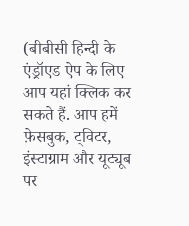(बीबीसी हिन्दी के एंड्रॉएड ऐप के लिए आप यहां क्लिक कर सकते हैं. आप हमें फ़ेसबुक, ट्विटर, इंस्टाग्राम और यूट्यूब पर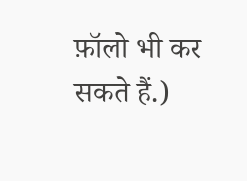फ़ॉलो भी कर सकते हैं.)